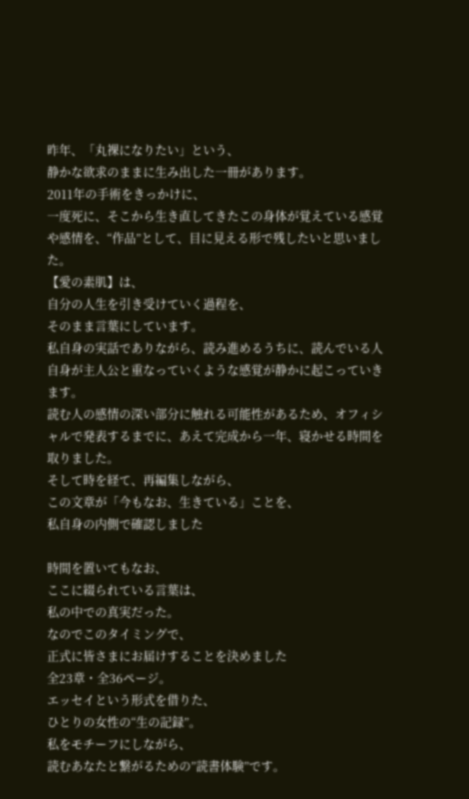昨年、「丸裸になりたい」という、
静かな欲求のままに生み出した一冊があります。
2011年の手術をきっかけに、
一度死に、そこから生き直してきたこの身体が覚えている感覚や感情を、“作品”として、目に見える形で残したいと思いました。
【愛の素肌】は、
自分の人生を引き受けていく過程を、
そのまま言葉にしています。
私自身の実話でありながら、読み進めるうちに、読んでいる人自身が主人公と重なっていくような感覚が静かに起こっていきます。
読む人の感情の深い部分に触れる可能性があるため、オフィシャルで発表するまでに、あえて完成から一年、寝かせる時間を取りました。
そして時を経て、再編集しながら、
この文章が「今もなお、生きている」ことを、
私自身の内側で確認しました

時間を置いてもなお、
ここに綴られている言葉は、
私の中での真実だった。
なのでこのタイミングで、
正式に皆さまにお届けすることを決めました
全23章・全36ページ。
エッセイという形式を借りた、
ひとりの女性の“生の記録”。
私をモチーフにしながら、
読むあなたと繋がるための”読書体験”です。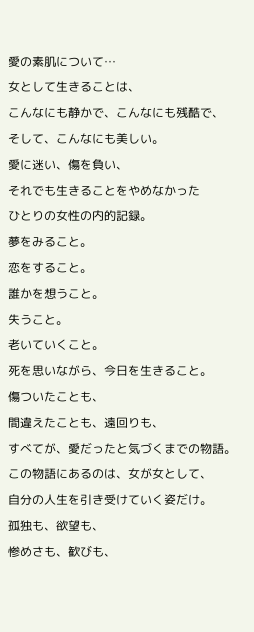愛の素肌について…
女として生きることは、
こんなにも静かで、こんなにも残酷で、
そして、こんなにも美しい。
愛に迷い、傷を負い、
それでも生きることをやめなかった
ひとりの女性の内的記録。
夢をみること。
恋をすること。
誰かを想うこと。
失うこと。
老いていくこと。
死を思いながら、今日を生きること。
傷ついたことも、
間違えたことも、遠回りも、
すべてが、愛だったと気づくまでの物語。
この物語にあるのは、女が女として、
自分の人生を引き受けていく姿だけ。
孤独も、欲望も、
惨めさも、歓びも、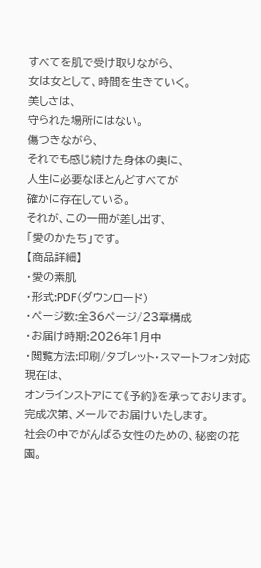すべてを肌で受け取りながら、
女は女として、時間を生きていく。
美しさは、
守られた場所にはない。
傷つきながら、
それでも感じ続けた身体の奥に、
人生に必要なほとんどすべてが
確かに存在している。
それが、この一冊が差し出す、
「愛のかたち」です。
【商品詳細】
・愛の素肌
・形式:PDF(ダウンロード)
・ページ数:全36ページ/23章構成
・お届け時期:2026年1月中
・閲覧方法:印刷/タブレット・スマートフォン対応
現在は、
オンラインストアにて《予約》を承っております。
完成次第、メールでお届けいたします。
社会の中でがんばる女性のための、秘密の花園。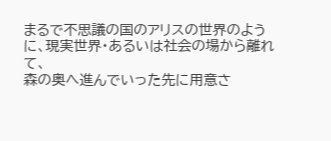まるで不思議の国のアリスの世界のように、現実世界・あるいは社会の場から離れて、
森の奥へ進んでいった先に用意さ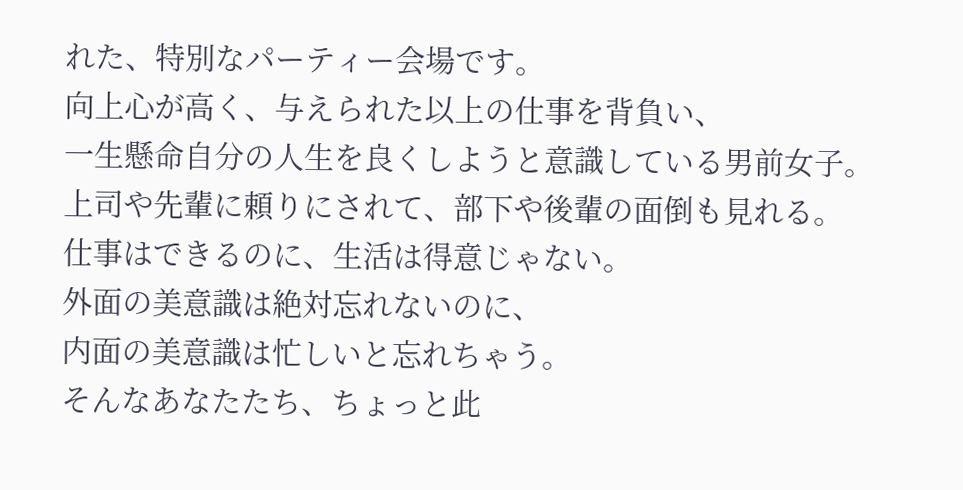れた、特別なパーティー会場です。
向上心が高く、与えられた以上の仕事を背負い、
一生懸命自分の人生を良くしようと意識している男前女子。
上司や先輩に頼りにされて、部下や後輩の面倒も見れる。
仕事はできるのに、生活は得意じゃない。
外面の美意識は絶対忘れないのに、
内面の美意識は忙しいと忘れちゃう。
そんなあなたたち、ちょっと此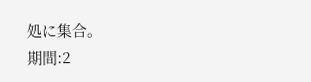処に集合。
期間:2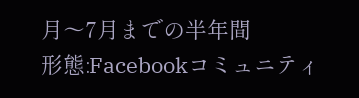月〜7月までの半年間
形態:Facebookコミュニティ